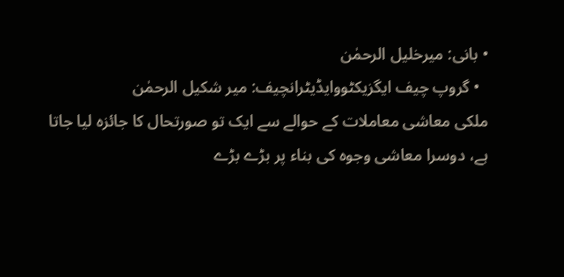• بانی: میرخلیل الرحمٰن
  • گروپ چیف ایگزیکٹووایڈیٹرانچیف: میر شکیل الرحمٰن
ملکی معاشی معاملات کے حوالے سے ایک تو صورتحال کا جائزہ لیا جاتا ہے، دوسرا معاشی وجوہ کی بناء پر بڑے بڑے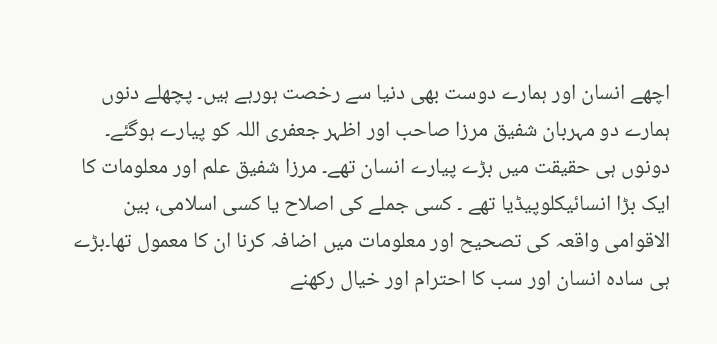اچھے انسان اور ہمارے دوست بھی دنیا سے رخصت ہورہے ہیں۔ پچھلے دنوں ہمارے دو مہربان شفیق مرزا صاحب اور اظہر جعفری اللہ کو پیارے ہوگئے۔ دونوں ہی حقیقت میں بڑے پیارے انسان تھے۔ مرزا شفیق علم اور معلومات کا ایک بڑا انسائیکلوپیڈیا تھے ۔ کسی جملے کی اصلاح یا کسی اسلامی، بین الاقوامی واقعہ کی تصحیح اور معلومات میں اضافہ کرنا ان کا معمول تھا۔بڑے ہی سادہ انسان اور سب کا احترام اور خیال رکھنے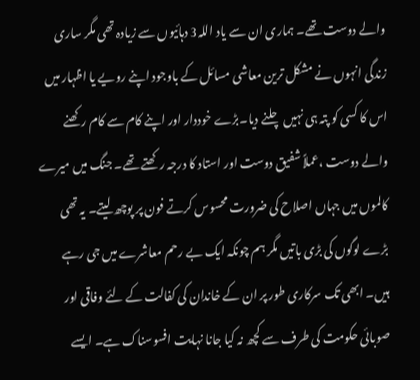والے دوست تھے۔ ہماری ان سے یاد اللہ3 دہائیوں سے زیادہ تھی مگر ساری زندگی انہوں نے مشکل ترین معاشی مسائل کے باوجود اپنے رویے یا اظہار میں اس کا کسی کو پتہ ہی نہیں چلنے دیا۔بڑے خوددار اور اپنے کام سے کام رکھنے والے دوست ،عملاً شفیق دوست اور استاد کا درجہ رکھتے تھے۔ جنگ میں میرے کالموں میں جہاں اصلاح کی ضرورت محسوس کرتے فون پر پوچھ لیتے۔ یہ تھی بڑے لوگوں کی بڑی باتیں مگر ہم چونکہ ایک بے رحم معاشرے میں جی رہے ہیں۔ ابھی تک سرکاری طور پر ان کے خاندان کی کفالت کے لئے وفاقی اور صوبائی حکومت کی طرف سے کچھ نہ کیا جانا نہایت افسوسناک ہے۔ ایسے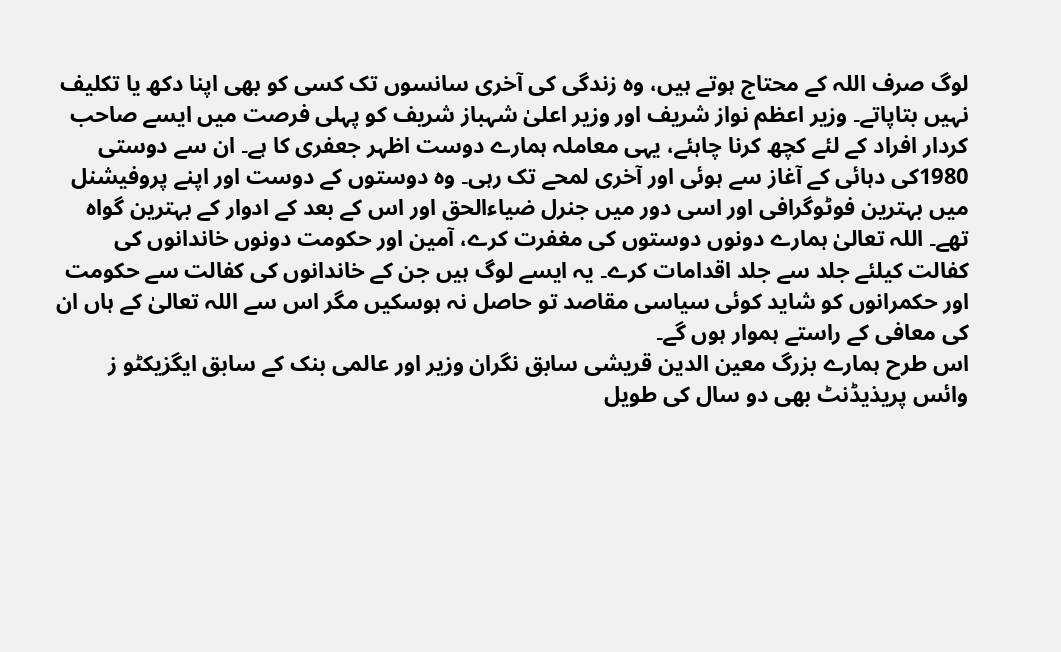لوگ صرف اللہ کے محتاج ہوتے ہیں، وہ زندگی کی آخری سانسوں تک کسی کو بھی اپنا دکھ یا تکلیف نہیں بتاپاتے۔ وزیر اعظم نواز شریف اور وزیر اعلیٰ شہباز شریف کو پہلی فرصت میں ایسے صاحب کردار افراد کے لئے کچھ کرنا چاہئے، یہی معاملہ ہمارے دوست اظہر جعفری کا ہے۔ ان سے دوستی 1980کی دہائی کے آغاز سے ہوئی اور آخری لمحے تک رہی۔ وہ دوستوں کے دوست اور اپنے پروفیشنل میں بہترین فوٹوگرافی اور اسی دور میں جنرل ضیاءالحق اور اس کے بعد کے ادوار کے بہترین گواہ تھے۔ اللہ تعالیٰ ہمارے دونوں دوستوں کی مغفرت کرے، آمین اور حکومت دونوں خاندانوں کی کفالت کیلئے جلد سے جلد اقدامات کرے۔ یہ ایسے لوگ ہیں جن کے خاندانوں کی کفالت سے حکومت اور حکمرانوں کو شاید کوئی سیاسی مقاصد تو حاصل نہ ہوسکیں مگر اس سے اللہ تعالیٰ کے ہاں ان کی معافی کے راستے ہموار ہوں گے۔
اس طرح ہمارے بزرگ معین الدین قریشی سابق نگران وزیر اور عالمی بنک کے سابق ایگزیکٹو ز وائس پریذیڈنٹ بھی دو سال کی طویل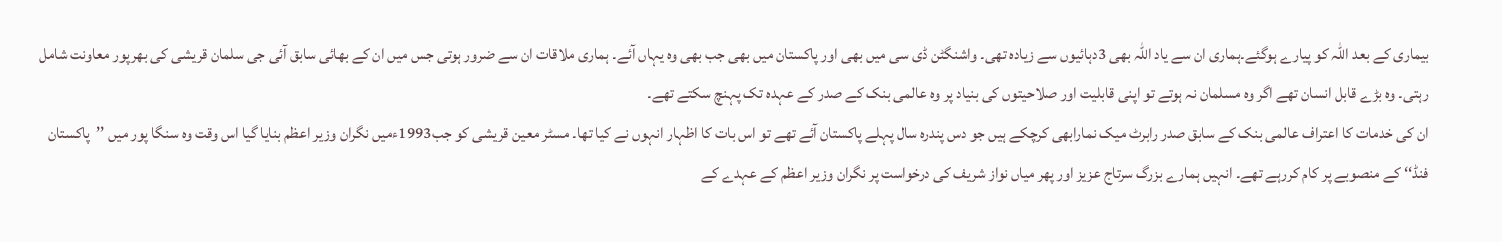بیماری کے بعد اللہ کو پیارے ہوگئے۔ہماری ان سے یاد اللہ بھی 3دہائیوں سے زیادہ تھی۔ واشنگٹن ڈی سی میں بھی اور پاکستان میں بھی جب بھی وہ یہاں آئے۔ ہماری ملاقات ان سے ضرور ہوتی جس میں ان کے بھائی سابق آئی جی سلمان قریشی کی بھرپور معاونت شامل رہتی۔ وہ بڑے قابل انسان تھے اگر وہ مسلمان نہ ہوتے تو اپنی قابلیت اور صلاحیتوں کی بنیاد پر وہ عالمی بنک کے صدر کے عہدہ تک پہنچ سکتے تھے۔
ان کی خدمات کا اعتراف عالمی بنک کے سابق صدر رابرٹ میک نمارابھی کرچکے ہیں جو دس پندرہ سال پہلے پاکستان آئے تھے تو اس بات کا اظہار انہوں نے کیا تھا۔ مسٹر معین قریشی کو جب1993ءمیں نگران وزیر اعظم بنایا گیا اس وقت وہ سنگا پور میں ’’پاکستان فنڈ‘‘ کے منصوبے پر کام کررہے تھے۔ انہیں ہمارے بزرگ سرتاج عزیز اور پھر میاں نواز شریف کی درخواست پر نگران وزیر اعظم کے عہدے کے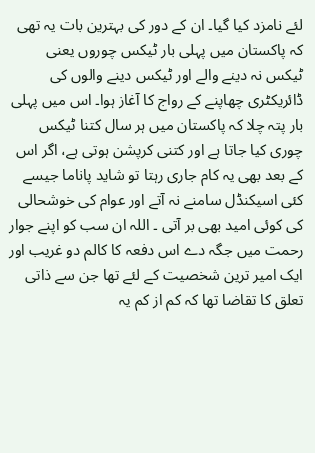لئے نامزد کیا گیا۔ ان کے دور کی بہترین بات یہ تھی کہ پاکستان میں پہلی بار ٹیکس چوروں یعنی ٹیکس نہ دینے والے اور ٹیکس دینے والوں کی ڈائریکٹری چھاپنے کے رواج کا آغاز ہوا۔ اس میں پہلی بار پتہ چلا کہ پاکستان میں ہر سال کتنا ٹیکس چوری کیا جاتا ہے اور کتنی کرپشن ہوتی ہے، اگر اس کے بعد بھی یہ کام جاری رہتا تو شاید پاناما جیسے کئی اسیکنڈل سامنے نہ آتے اور عوام کی خوشحالی کی کوئی امید بھی بر آتی ۔ اللہ ان سب کو اپنے جوار رحمت میں جگہ دے اس دفعہ کا کالم دو غریب اور ایک امیر ترین شخصیت کے لئے تھا جن سے ذاتی تعلق کا تقاضا تھا کہ کم از کم یہ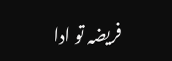فریضہ تو ادا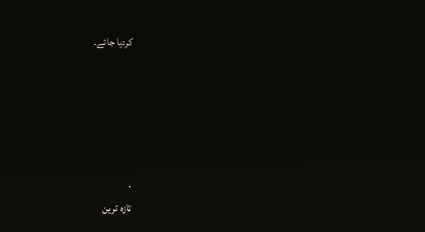کردیا جائے۔





.
تازہ ترین